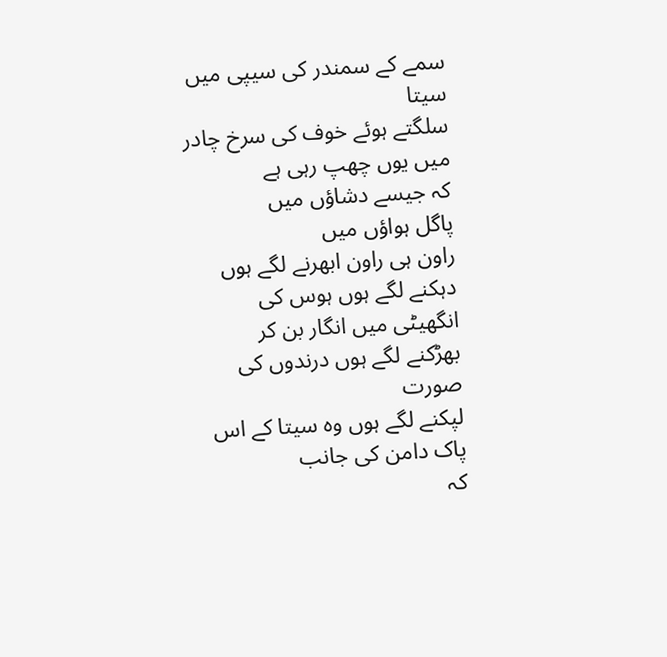سمے کے سمندر کی سیپی میں سیتا
سلگتے ہوئے خوف کی سرخ چادر میں یوں چھپ رہی ہے
کہ جیسے دشاؤں میں
پاگل ہواؤں میں
راون ہی راون ابھرنے لگے ہوں
دہکنے لگے ہوں ہوس کی انگھیٹی میں انگار بن کر
بھڑکنے لگے ہوں درندوں کی صورت
لپکنے لگے ہوں وہ سیتا کے اس پاک دامن کی جانب
کہ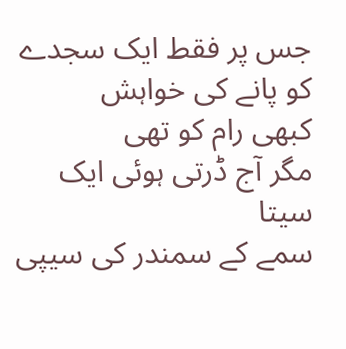جس پر فقط ایک سجدے کو پانے کی خواہش
کبھی رام کو تھی
مگر آج ڈرتی ہوئی ایک سیتا
سمے کے سمندر کی سیپی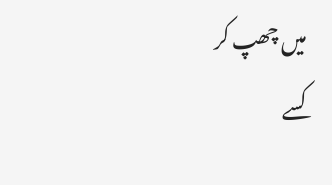میں چھپ کر
کسے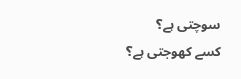سوچتی ہے؟
کسے کھوجتی ہے؟